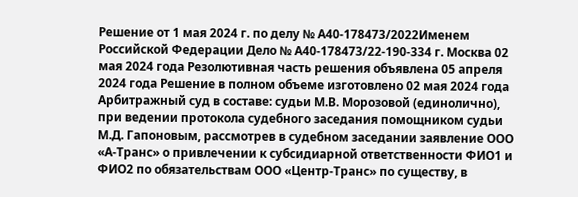Решение от 1 мая 2024 г. по делу № А40-178473/2022Именем Российской Федерации Дело № А40-178473/22-190-334 г. Москва 02 мая 2024 года Резолютивная часть решения объявлена 05 апреля 2024 года Решение в полном объеме изготовлено 02 мая 2024 года Арбитражный суд в составе: судьи М.В. Морозовой (единолично), при ведении протокола судебного заседания помощником судьи М.Д. Гапоновым, рассмотрев в судебном заседании заявление ООО «А-Транс» о привлечении к субсидиарной ответственности ФИО1 и ФИО2 по обязательствам ООО «Центр-Транс» по существу, в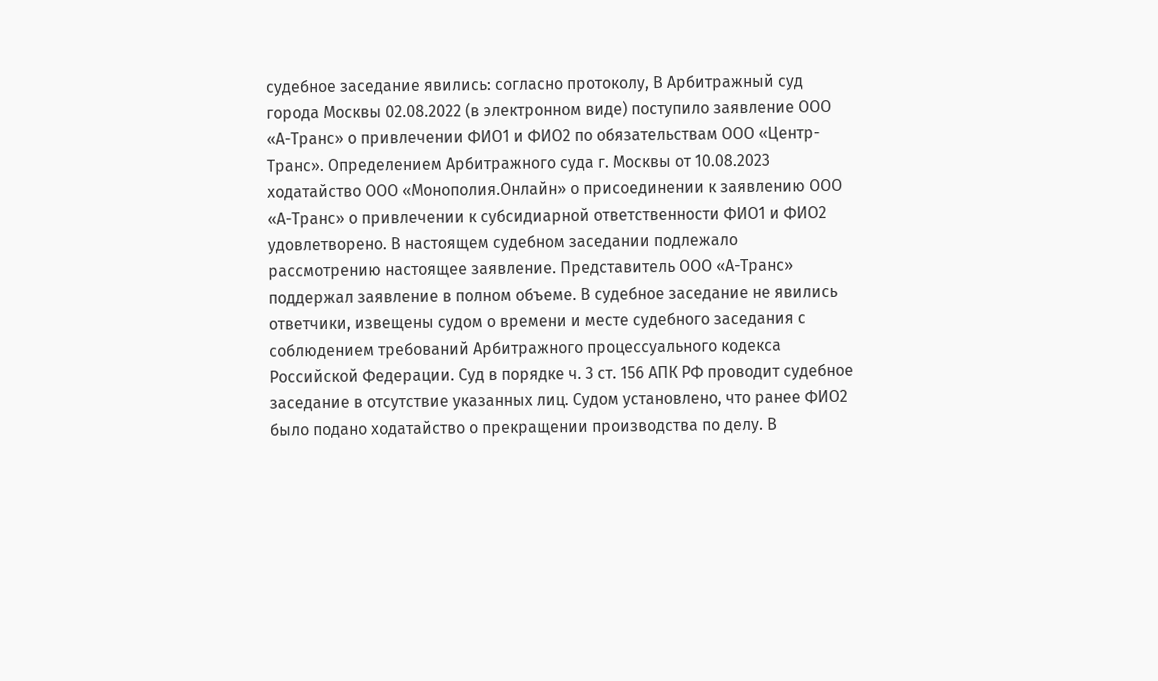судебное заседание явились: согласно протоколу, В Арбитражный суд города Москвы 02.08.2022 (в электронном виде) поступило заявление ООО «А-Транс» о привлечении ФИО1 и ФИО2 по обязательствам ООО «Центр-Транс». Определением Арбитражного суда г. Москвы от 10.08.2023 ходатайство ООО «Монополия.Онлайн» о присоединении к заявлению ООО «А-Транс» о привлечении к субсидиарной ответственности ФИО1 и ФИО2 удовлетворено. В настоящем судебном заседании подлежало рассмотрению настоящее заявление. Представитель ООО «А-Транс» поддержал заявление в полном объеме. В судебное заседание не явились ответчики, извещены судом о времени и месте судебного заседания с соблюдением требований Арбитражного процессуального кодекса Российской Федерации. Суд в порядке ч. 3 ст. 156 АПК РФ проводит судебное заседание в отсутствие указанных лиц. Судом установлено, что ранее ФИО2 было подано ходатайство о прекращении производства по делу. В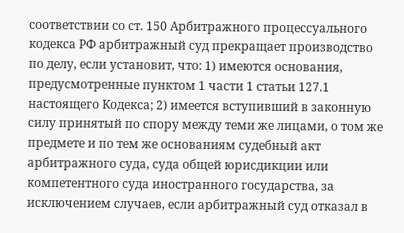соответствии со ст. 150 Арбитражного процессуального кодекса РФ арбитражный суд прекращает производство по делу, если установит, что: 1) имеются основания, предусмотренные пунктом 1 части 1 статьи 127.1 настоящего Кодекса; 2) имеется вступивший в законную силу принятый по спору между теми же лицами, о том же предмете и по тем же основаниям судебный акт арбитражного суда, суда общей юрисдикции или компетентного суда иностранного государства, за исключением случаев, если арбитражный суд отказал в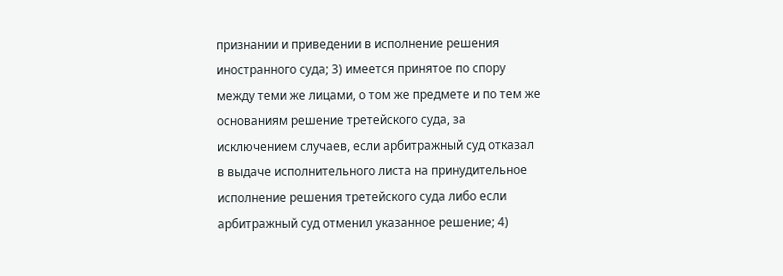признании и приведении в исполнение решения иностранного суда; 3) имеется принятое по спору между теми же лицами, о том же предмете и по тем же основаниям решение третейского суда, за исключением случаев, если арбитражный суд отказал в выдаче исполнительного листа на принудительное исполнение решения третейского суда либо если арбитражный суд отменил указанное решение; 4)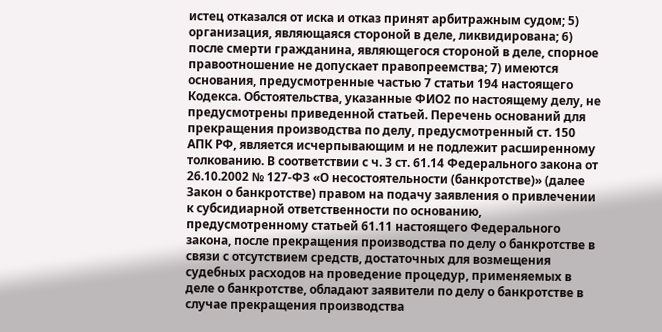истец отказался от иска и отказ принят арбитражным судом; 5) организация, являющаяся стороной в деле, ликвидирована; 6) после смерти гражданина, являющегося стороной в деле, спорное правоотношение не допускает правопреемства; 7) имеются основания, предусмотренные частью 7 статьи 194 настоящего Кодекса. Обстоятельства, указанные ФИО2 по настоящему делу, не предусмотрены приведенной статьей. Перечень оснований для прекращения производства по делу, предусмотренный ст. 150 АПК РФ, является исчерпывающим и не подлежит расширенному толкованию. В соответствии с ч. 3 ст. 61.14 Федерального закона от 26.10.2002 № 127-ФЗ «О несостоятельности (банкротстве)» (далее Закон о банкротстве) правом на подачу заявления о привлечении к субсидиарной ответственности по основанию, предусмотренному статьей 61.11 настоящего Федерального закона, после прекращения производства по делу о банкротстве в связи с отсутствием средств, достаточных для возмещения судебных расходов на проведение процедур, применяемых в деле о банкротстве, обладают заявители по делу о банкротстве в случае прекращения производства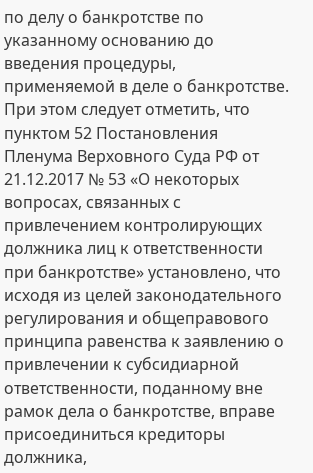по делу о банкротстве по указанному основанию до введения процедуры, применяемой в деле о банкротстве. При этом следует отметить, что пунктом 52 Постановления Пленума Верховного Суда РФ от 21.12.2017 № 53 «О некоторых вопросах, связанных с привлечением контролирующих должника лиц к ответственности при банкротстве» установлено, что исходя из целей законодательного регулирования и общеправового принципа равенства к заявлению о привлечении к субсидиарной ответственности, поданному вне рамок дела о банкротстве, вправе присоединиться кредиторы должника,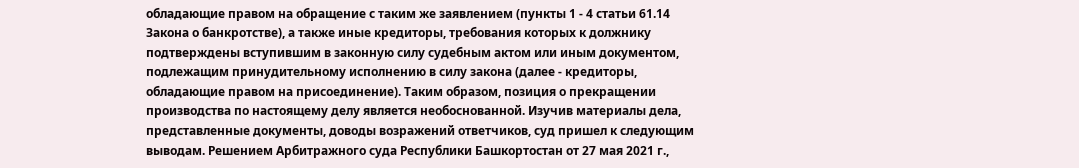обладающие правом на обращение с таким же заявлением (пункты 1 - 4 статьи 61.14 Закона о банкротстве), а также иные кредиторы, требования которых к должнику подтверждены вступившим в законную силу судебным актом или иным документом, подлежащим принудительному исполнению в силу закона (далее - кредиторы, обладающие правом на присоединение). Таким образом, позиция о прекращении производства по настоящему делу является необоснованной. Изучив материалы дела, представленные документы, доводы возражений ответчиков, суд пришел к следующим выводам. Решением Арбитражного суда Республики Башкортостан от 27 мая 2021 г.,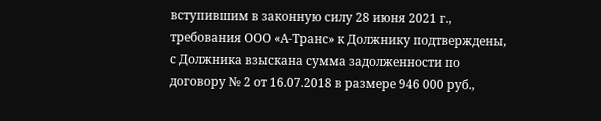вступившим в законную силу 28 июня 2021 г., требования ООО «А-Транс» к Должнику подтверждены, с Должника взыскана сумма задолженности по договору № 2 от 16.07.2018 в размере 946 000 руб.,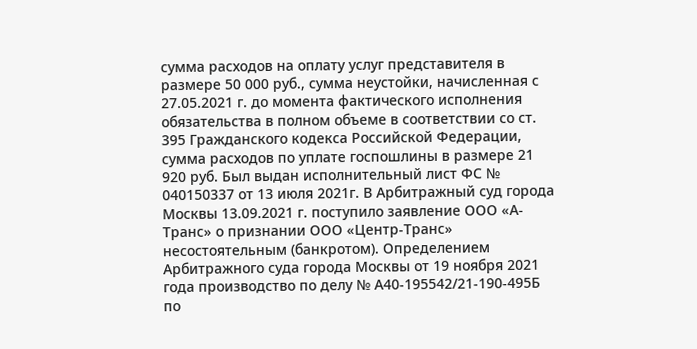сумма расходов на оплату услуг представителя в размере 50 000 руб., сумма неустойки, начисленная с 27.05.2021 г. до момента фактического исполнения обязательства в полном объеме в соответствии со ст. 395 Гражданского кодекса Российской Федерации, сумма расходов по уплате госпошлины в размере 21 920 руб. Был выдан исполнительный лист ФС № 040150337 от 13 июля 2021г. В Арбитражный суд города Москвы 13.09.2021 г. поступило заявление ООО «А-Транс» о признании ООО «Центр-Транс» несостоятельным (банкротом). Определением Арбитражного суда города Москвы от 19 ноября 2021 года производство по делу № А40-195542/21-190-495Б по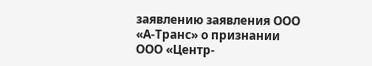заявлению заявления ООО «А-Транс» о признании ООО «Центр-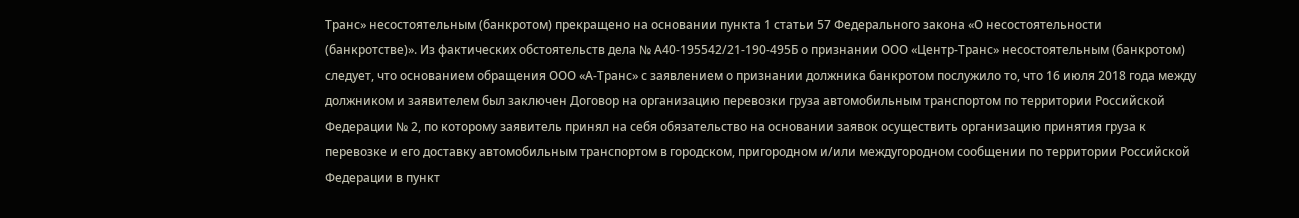Транс» несостоятельным (банкротом) прекращено на основании пункта 1 статьи 57 Федерального закона «О несостоятельности (банкротстве)». Из фактических обстоятельств дела № А40-195542/21-190-495Б о признании ООО «Центр-Транс» несостоятельным (банкротом) следует, что основанием обращения ООО «А-Транс» с заявлением о признании должника банкротом послужило то, что 16 июля 2018 года между должником и заявителем был заключен Договор на организацию перевозки груза автомобильным транспортом по территории Российской Федерации № 2, по которому заявитель принял на себя обязательство на основании заявок осуществить организацию принятия груза к перевозке и его доставку автомобильным транспортом в городском, пригородном и/или междугородном сообщении по территории Российской Федерации в пункт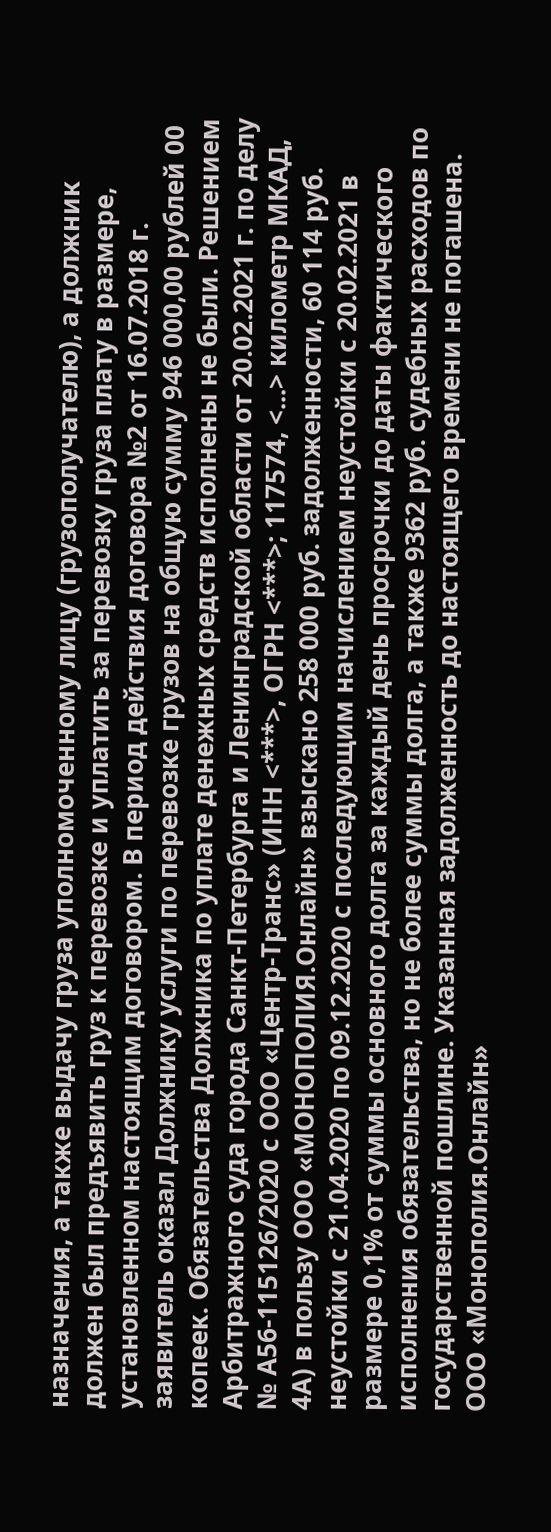назначения, а также выдачу груза уполномоченному лицу (грузополучателю), а должник должен был предъявить груз к перевозке и уплатить за перевозку груза плату в размере, установленном настоящим договором. В период действия договора №2 от 16.07.2018 г. заявитель оказал Должнику услуги по перевозке грузов на общую сумму 946 000,00 рублей 00 копеек. Обязательства Должника по уплате денежных средств исполнены не были. Решением Арбитражного суда города Санкт-Петербурга и Ленинградской области от 20.02.2021 г. по делу № А56-115126/2020 с ООО «Центр-Транс» (ИНН <***>, ОГРН <***>; 117574, <...> километр МКАД, 4А) в пользу ООО «МОНОПОЛИЯ.Онлайн» взыскано 258 000 руб. задолженности, 60 114 руб. неустойки с 21.04.2020 по 09.12.2020 с последующим начислением неустойки с 20.02.2021 в размере 0,1% от суммы основного долга за каждый день просрочки до даты фактического исполнения обязательства, но не более суммы долга, а также 9362 руб. судебных расходов по государственной пошлине. Указанная задолженность до настоящего времени не погашена. ООО «Монополия.Онлайн»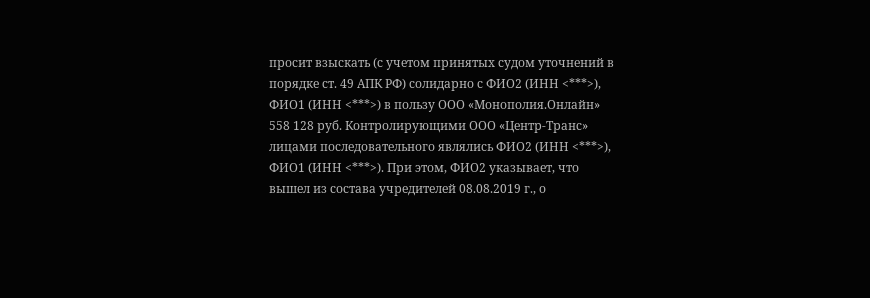просит взыскать (с учетом принятых судом уточнений в порядке ст. 49 АПК РФ) солидарно с ФИО2 (ИНН <***>), ФИО1 (ИНН <***>) в пользу ООО «Монополия.Онлайн» 558 128 руб. Контролирующими ООО «Центр-Транс» лицами последовательного являлись ФИО2 (ИНН <***>), ФИО1 (ИНН <***>). При этом, ФИО2 указывает, что вышел из состава учредителей 08.08.2019 г., о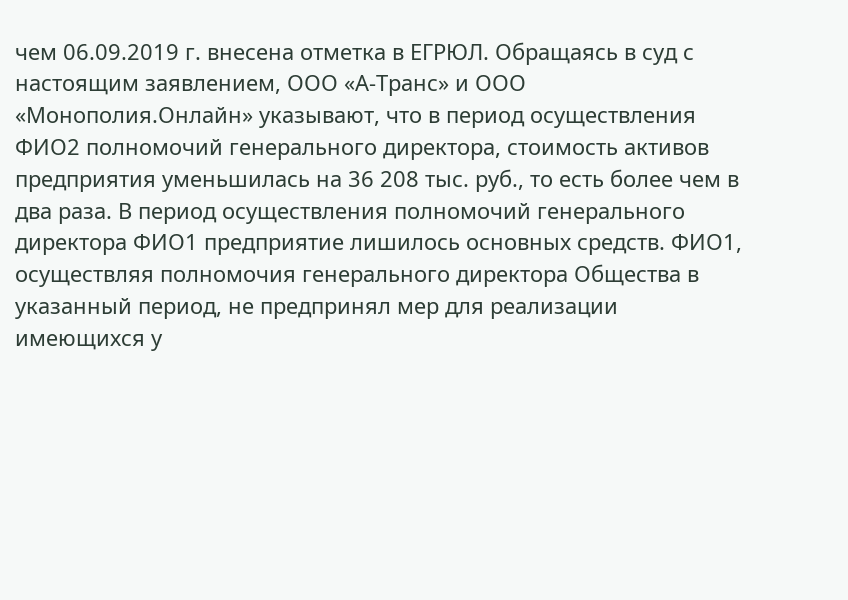чем 06.09.2019 г. внесена отметка в ЕГРЮЛ. Обращаясь в суд с настоящим заявлением, ООО «А-Транс» и ООО «Монополия.Онлайн» указывают, что в период осуществления ФИО2 полномочий генерального директора, стоимость активов предприятия уменьшилась на 36 208 тыс. руб., то есть более чем в два раза. В период осуществления полномочий генерального директора ФИО1 предприятие лишилось основных средств. ФИО1, осуществляя полномочия генерального директора Общества в указанный период, не предпринял мер для реализации имеющихся у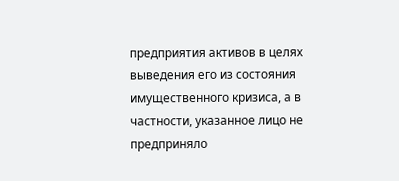предприятия активов в целях выведения его из состояния имущественного кризиса, а в частности, указанное лицо не предприняло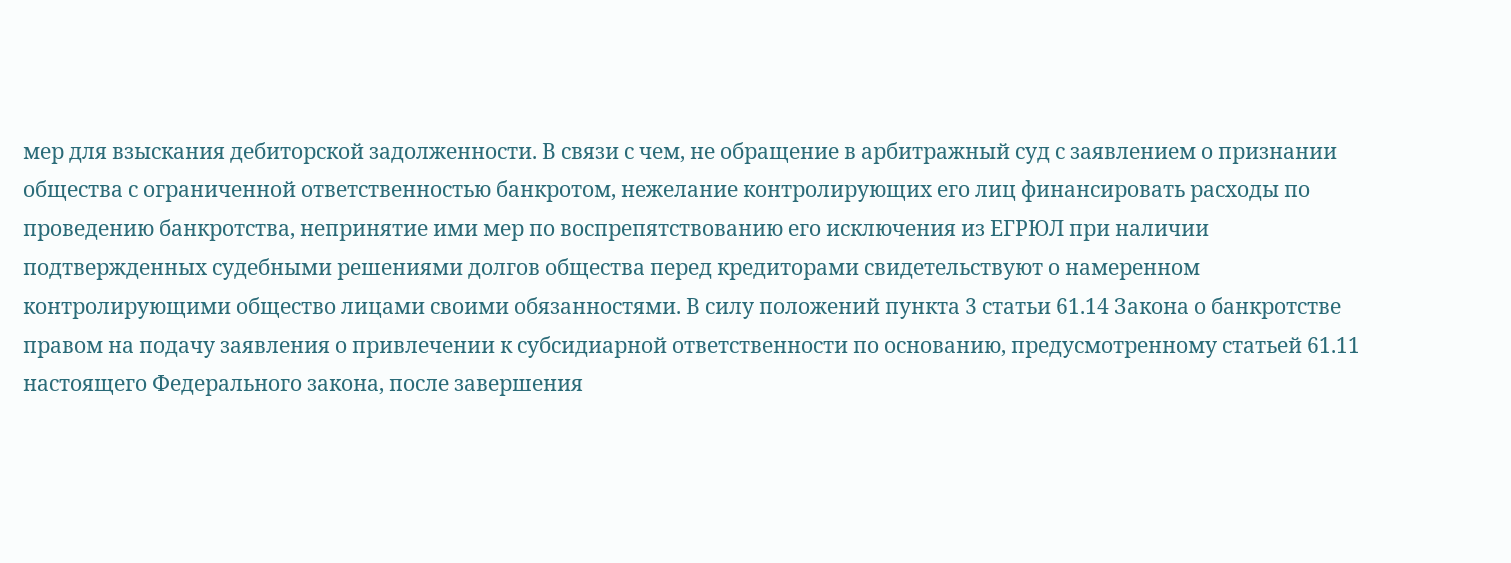мер для взыскания дебиторской задолженности. В связи с чем, не обращение в арбитражный суд с заявлением о признании общества с ограниченной ответственностью банкротом, нежелание контролирующих его лиц финансировать расходы по проведению банкротства, непринятие ими мер по воспрепятствованию его исключения из ЕГРЮЛ при наличии подтвержденных судебными решениями долгов общества перед кредиторами свидетельствуют о намеренном контролирующими общество лицами своими обязанностями. В силу положений пункта 3 статьи 61.14 Закона о банкротстве правом на подачу заявления о привлечении к субсидиарной ответственности по основанию, предусмотренному статьей 61.11 настоящего Федерального закона, после завершения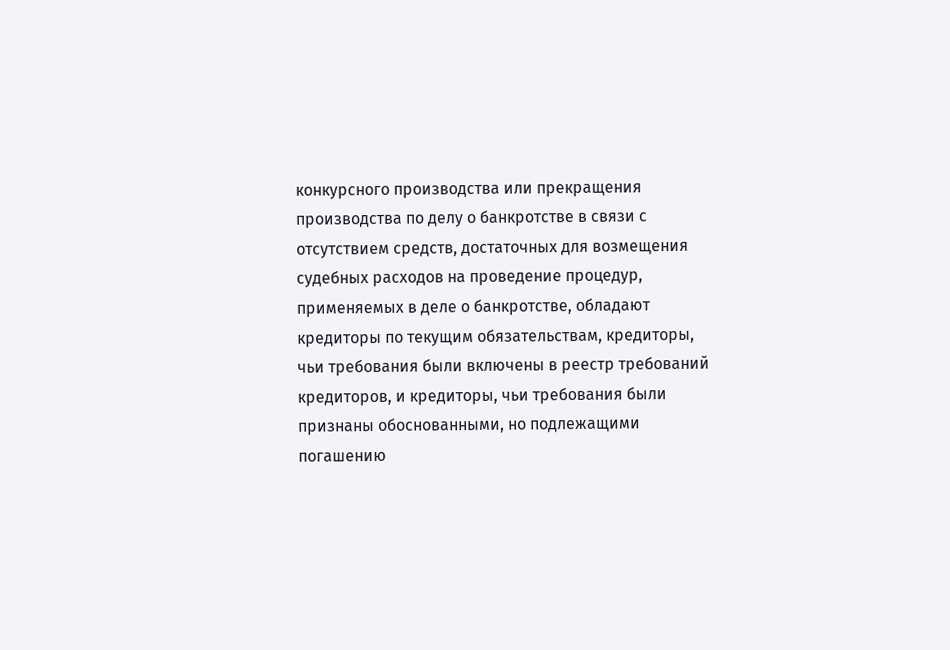конкурсного производства или прекращения производства по делу о банкротстве в связи с отсутствием средств, достаточных для возмещения судебных расходов на проведение процедур, применяемых в деле о банкротстве, обладают кредиторы по текущим обязательствам, кредиторы, чьи требования были включены в реестр требований кредиторов, и кредиторы, чьи требования были признаны обоснованными, но подлежащими погашению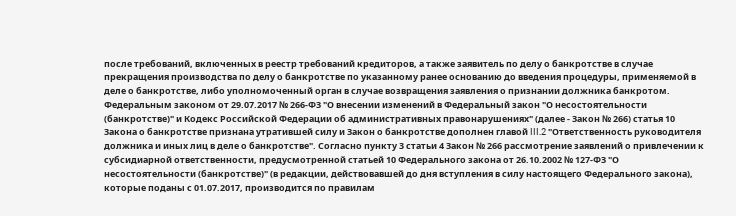после требований, включенных в реестр требований кредиторов, а также заявитель по делу о банкротстве в случае прекращения производства по делу о банкротстве по указанному ранее основанию до введения процедуры, применяемой в деле о банкротстве, либо уполномоченный орган в случае возвращения заявления о признании должника банкротом. Федеральным законом от 29.07.2017 № 266-ФЗ "О внесении изменений в Федеральный закон "О несостоятельности (банкротстве)" и Кодекс Российской Федерации об административных правонарушениях" (далее - Закон № 266) статья 10 Закона о банкротстве признана утратившей силу и Закон о банкротстве дополнен главой III.2 "Ответственность руководителя должника и иных лиц в деле о банкротстве". Согласно пункту 3 статьи 4 Закон № 266 рассмотрение заявлений о привлечении к субсидиарной ответственности, предусмотренной статьей 10 Федерального закона от 26.10.2002 № 127-ФЗ "О несостоятельности (банкротстве)" (в редакции, действовавшей до дня вступления в силу настоящего Федерального закона), которые поданы с 01.07.2017, производится по правилам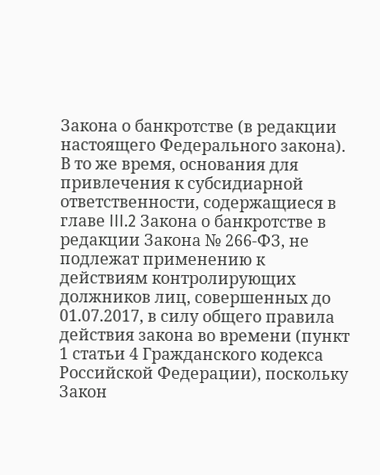Закона о банкротстве (в редакции настоящего Федерального закона). В то же время, основания для привлечения к субсидиарной ответственности, содержащиеся в главе III.2 Закона о банкротстве в редакции Закона № 266-ФЗ, не подлежат применению к действиям контролирующих должников лиц, совершенных до 01.07.2017, в силу общего правила действия закона во времени (пункт 1 статьи 4 Гражданского кодекса Российской Федерации), поскольку Закон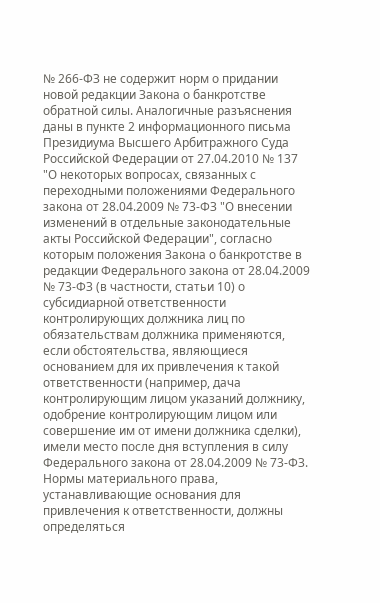№ 266-ФЗ не содержит норм о придании новой редакции Закона о банкротстве обратной силы. Аналогичные разъяснения даны в пункте 2 информационного письма Президиума Высшего Арбитражного Суда Российской Федерации от 27.04.2010 № 137 "О некоторых вопросах, связанных с переходными положениями Федерального закона от 28.04.2009 № 73-ФЗ "О внесении изменений в отдельные законодательные акты Российской Федерации", согласно которым положения Закона о банкротстве в редакции Федерального закона от 28.04.2009 № 73-ФЗ (в частности, статьи 10) о субсидиарной ответственности контролирующих должника лиц по обязательствам должника применяются, если обстоятельства, являющиеся основанием для их привлечения к такой ответственности (например, дача контролирующим лицом указаний должнику, одобрение контролирующим лицом или совершение им от имени должника сделки), имели место после дня вступления в силу Федерального закона от 28.04.2009 № 73-ФЗ. Нормы материального права, устанавливающие основания для привлечения к ответственности, должны определяться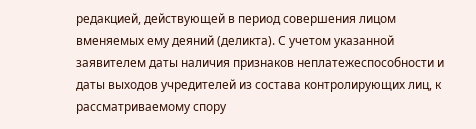редакцией, действующей в период совершения лицом вменяемых ему деяний (деликта). С учетом указанной заявителем даты наличия признаков неплатежеспособности и даты выходов учредителей из состава контролирующих лиц, к рассматриваемому спору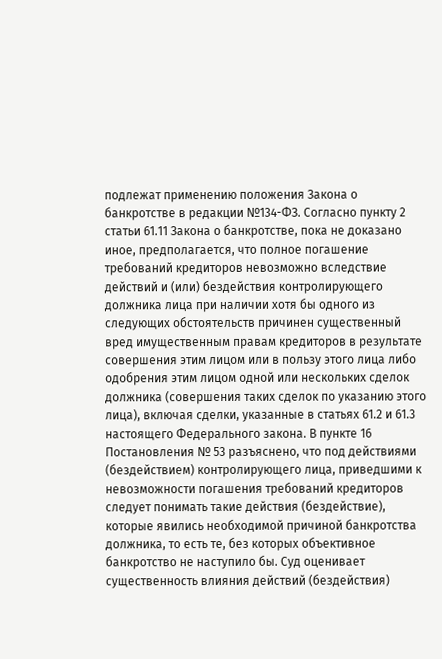подлежат применению положения Закона о банкротстве в редакции №134-ФЗ. Согласно пункту 2 статьи 61.11 Закона о банкротстве, пока не доказано иное, предполагается, что полное погашение требований кредиторов невозможно вследствие действий и (или) бездействия контролирующего должника лица при наличии хотя бы одного из следующих обстоятельств причинен существенный вред имущественным правам кредиторов в результате совершения этим лицом или в пользу этого лица либо одобрения этим лицом одной или нескольких сделок должника (совершения таких сделок по указанию этого лица), включая сделки, указанные в статьях 61.2 и 61.3 настоящего Федерального закона. В пункте 16 Постановления № 53 разъяснено, что под действиями (бездействием) контролирующего лица, приведшими к невозможности погашения требований кредиторов следует понимать такие действия (бездействие), которые явились необходимой причиной банкротства должника, то есть те, без которых объективное банкротство не наступило бы. Суд оценивает существенность влияния действий (бездействия)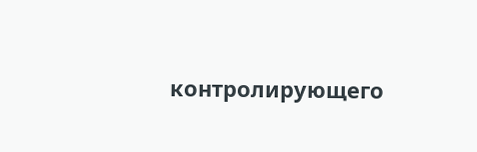контролирующего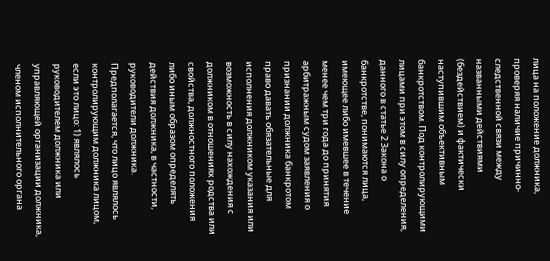лица на положение должника, проверяя наличие причинно-следственной связи между названными действиями (бездействием) и фактически наступившим объективным банкротством. Под контролирующими лицами при этом в силу определения, данного в статье 2 Закона о банкротстве, понимаются лица, имеющее либо имевшее в течение менее чем три года до принятия арбитражным судом заявления о признании должника банкротом право давать обязательные для исполнения должником указания или возможность в силу нахождения с должником в отношениях родства или свойства, должностного положения либо иным образом определять действия должника, в частности, руководители должника. Предполагается, что лицо являлось контролирующим должника лицом, если это лицо: 1) являлось руководителем должника или управляющей организации должника, членом исполнительного органа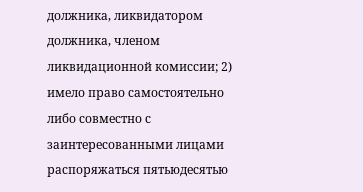должника, ликвидатором должника, членом ликвидационной комиссии; 2) имело право самостоятельно либо совместно с заинтересованными лицами распоряжаться пятьюдесятью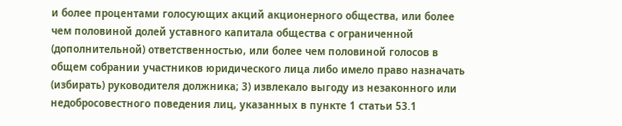и более процентами голосующих акций акционерного общества, или более чем половиной долей уставного капитала общества с ограниченной (дополнительной) ответственностью, или более чем половиной голосов в общем собрании участников юридического лица либо имело право назначать (избирать) руководителя должника; 3) извлекало выгоду из незаконного или недобросовестного поведения лиц, указанных в пункте 1 статьи 53.1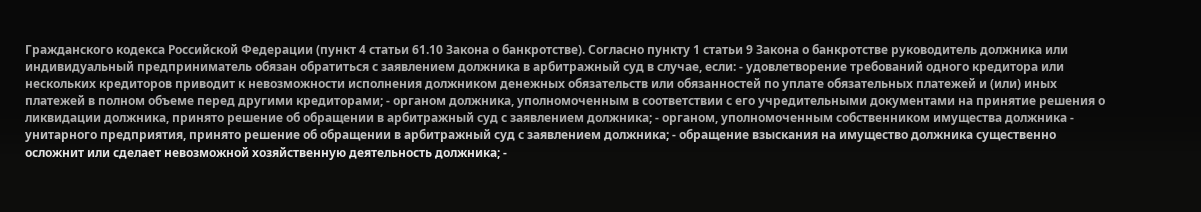Гражданского кодекса Российской Федерации (пункт 4 статьи 61.10 Закона о банкротстве). Согласно пункту 1 статьи 9 Закона о банкротстве руководитель должника или индивидуальный предприниматель обязан обратиться с заявлением должника в арбитражный суд в случае, если: - удовлетворение требований одного кредитора или нескольких кредиторов приводит к невозможности исполнения должником денежных обязательств или обязанностей по уплате обязательных платежей и (или) иных платежей в полном объеме перед другими кредиторами; - органом должника, уполномоченным в соответствии с его учредительными документами на принятие решения о ликвидации должника, принято решение об обращении в арбитражный суд с заявлением должника; - органом, уполномоченным собственником имущества должника - унитарного предприятия, принято решение об обращении в арбитражный суд с заявлением должника; - обращение взыскания на имущество должника существенно осложнит или сделает невозможной хозяйственную деятельность должника; -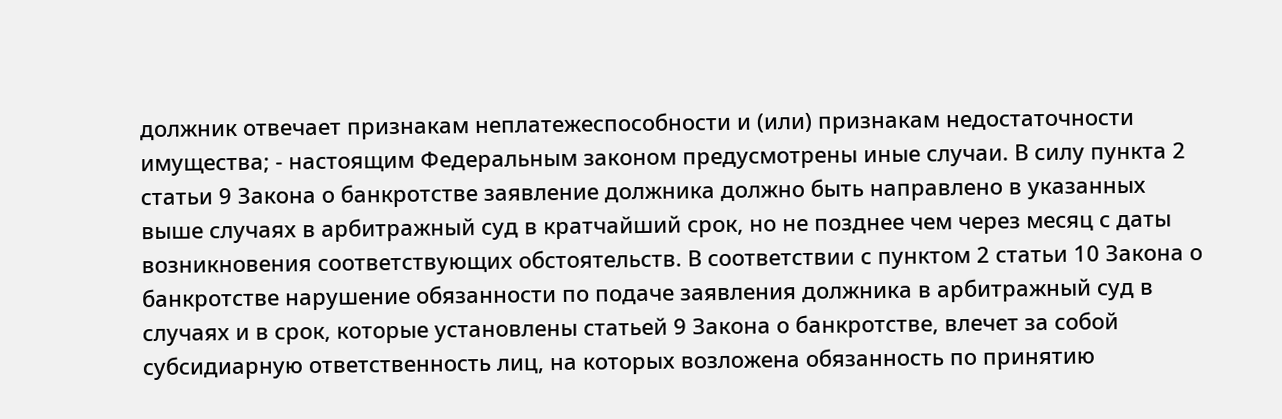должник отвечает признакам неплатежеспособности и (или) признакам недостаточности имущества; - настоящим Федеральным законом предусмотрены иные случаи. В силу пункта 2 статьи 9 Закона о банкротстве заявление должника должно быть направлено в указанных выше случаях в арбитражный суд в кратчайший срок, но не позднее чем через месяц с даты возникновения соответствующих обстоятельств. В соответствии с пунктом 2 статьи 10 Закона о банкротстве нарушение обязанности по подаче заявления должника в арбитражный суд в случаях и в срок, которые установлены статьей 9 Закона о банкротстве, влечет за собой субсидиарную ответственность лиц, на которых возложена обязанность по принятию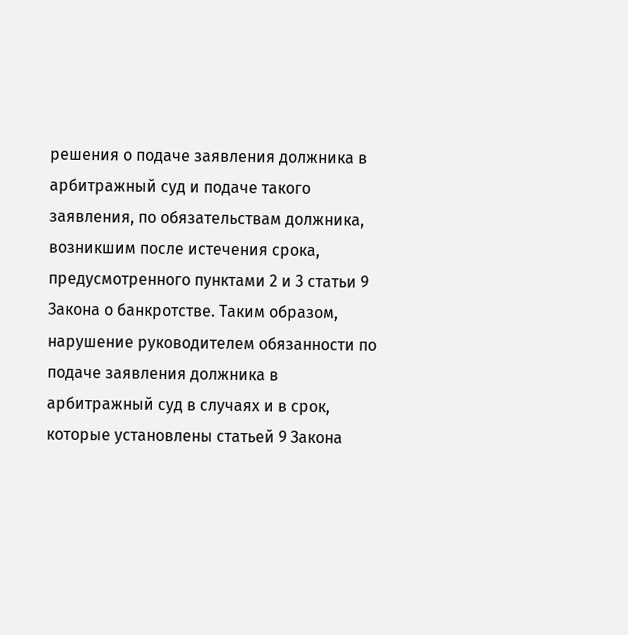решения о подаче заявления должника в арбитражный суд и подаче такого заявления, по обязательствам должника, возникшим после истечения срока, предусмотренного пунктами 2 и 3 статьи 9 Закона о банкротстве. Таким образом, нарушение руководителем обязанности по подаче заявления должника в арбитражный суд в случаях и в срок, которые установлены статьей 9 Закона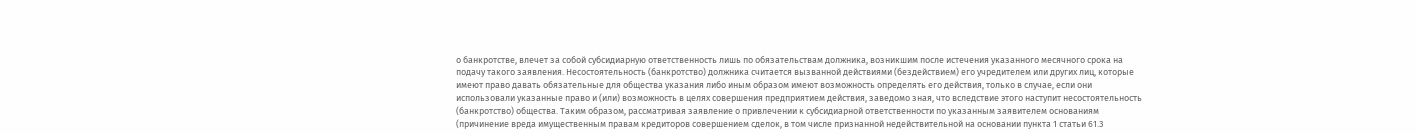о банкротстве, влечет за собой субсидиарную ответственность лишь по обязательствам должника, возникшим после истечения указанного месячного срока на подачу такого заявления. Несостоятельность (банкротство) должника считается вызванной действиями (бездействием) его учредителем или других лиц, которые имеют право давать обязательные для общества указания либо иным образом имеют возможность определять его действия, только в случае, если они использовали указанные право и (или) возможность в целях совершения предприятием действия, заведомо зная, что вследствие этого наступит несостоятельность (банкротство) общества. Таким образом, рассматривая заявление о привлечении к субсидиарной ответственности по указанным заявителем основаниям (причинение вреда имущественным правам кредиторов совершением сделок, в том числе признанной недействительной на основании пункта 1 статьи 61.3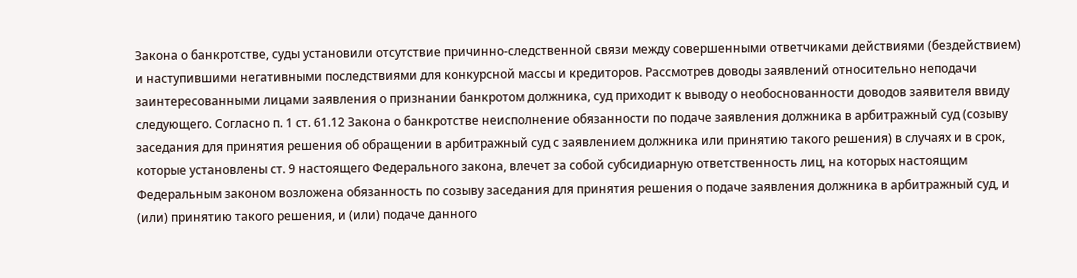Закона о банкротстве, суды установили отсутствие причинно-следственной связи между совершенными ответчиками действиями (бездействием) и наступившими негативными последствиями для конкурсной массы и кредиторов. Рассмотрев доводы заявлений относительно неподачи заинтересованными лицами заявления о признании банкротом должника, суд приходит к выводу о необоснованности доводов заявителя ввиду следующего. Согласно п. 1 ст. 61.12 Закона о банкротстве неисполнение обязанности по подаче заявления должника в арбитражный суд (созыву заседания для принятия решения об обращении в арбитражный суд с заявлением должника или принятию такого решения) в случаях и в срок, которые установлены ст. 9 настоящего Федерального закона, влечет за собой субсидиарную ответственность лиц, на которых настоящим Федеральным законом возложена обязанность по созыву заседания для принятия решения о подаче заявления должника в арбитражный суд, и (или) принятию такого решения, и (или) подаче данного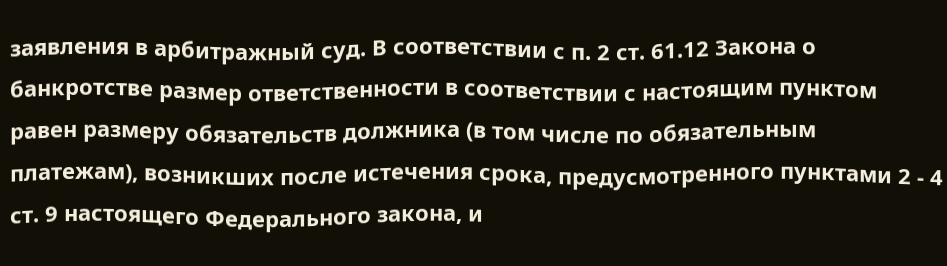заявления в арбитражный суд. В соответствии с п. 2 ст. 61.12 Закона о банкротстве размер ответственности в соответствии с настоящим пунктом равен размеру обязательств должника (в том числе по обязательным платежам), возникших после истечения срока, предусмотренного пунктами 2 - 4 ст. 9 настоящего Федерального закона, и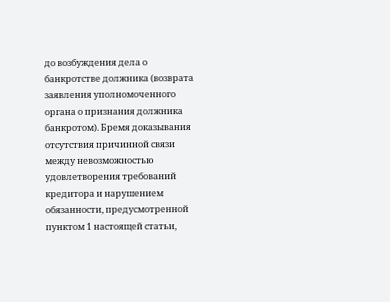до возбуждения дела о банкротстве должника (возврата заявления уполномоченного органа о признания должника банкротом). Бремя доказывания отсутствия причинной связи между невозможностью удовлетворения требований кредитора и нарушением обязанности, предусмотренной пунктом 1 настоящей статьи,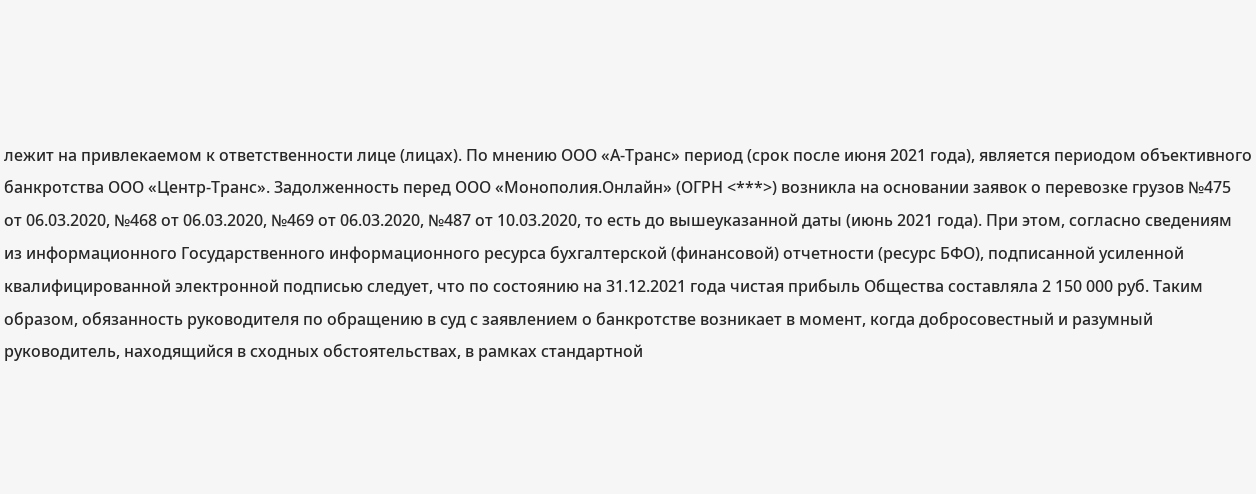лежит на привлекаемом к ответственности лице (лицах). По мнению ООО «А-Транс» период (срок после июня 2021 года), является периодом объективного банкротства ООО «Центр-Транс». Задолженность перед ООО «Монополия.Онлайн» (ОГРН <***>) возникла на основании заявок о перевозке грузов №475 от 06.03.2020, №468 от 06.03.2020, №469 от 06.03.2020, №487 от 10.03.2020, то есть до вышеуказанной даты (июнь 2021 года). При этом, согласно сведениям из информационного Государственного информационного ресурса бухгалтерской (финансовой) отчетности (ресурс БФО), подписанной усиленной квалифицированной электронной подписью следует, что по состоянию на 31.12.2021 года чистая прибыль Общества составляла 2 150 000 руб. Таким образом, обязанность руководителя по обращению в суд с заявлением о банкротстве возникает в момент, когда добросовестный и разумный руководитель, находящийся в сходных обстоятельствах, в рамках стандартной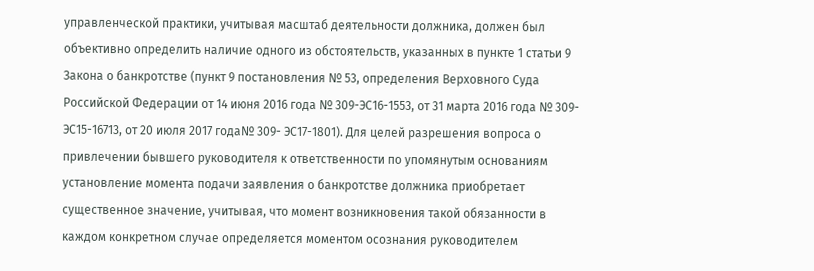управленческой практики, учитывая масштаб деятельности должника, должен был объективно определить наличие одного из обстоятельств, указанных в пункте 1 статьи 9 Закона о банкротстве (пункт 9 постановления № 53, определения Верховного Суда Российской Федерации от 14 июня 2016 года № 309-ЭС16-1553, от 31 марта 2016 года № 309-ЭС15-16713, от 20 июля 2017 года№ 309- ЭС17-1801). Для целей разрешения вопроса о привлечении бывшего руководителя к ответственности по упомянутым основаниям установление момента подачи заявления о банкротстве должника приобретает существенное значение, учитывая, что момент возникновения такой обязанности в каждом конкретном случае определяется моментом осознания руководителем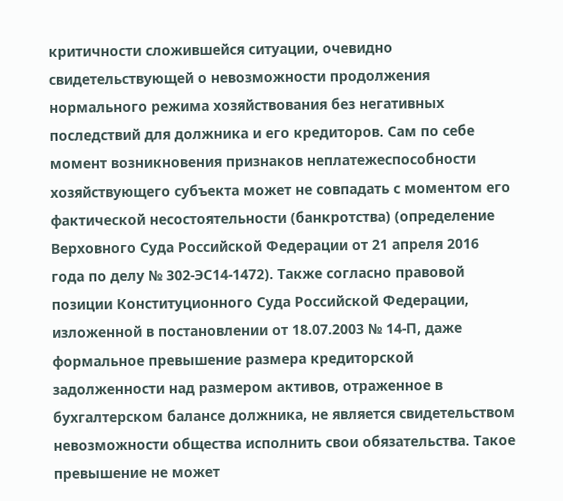критичности сложившейся ситуации, очевидно свидетельствующей о невозможности продолжения нормального режима хозяйствования без негативных последствий для должника и его кредиторов. Сам по себе момент возникновения признаков неплатежеспособности хозяйствующего субъекта может не совпадать с моментом его фактической несостоятельности (банкротства) (определение Верховного Суда Российской Федерации от 21 апреля 2016 года по делу № 302-ЭС14-1472). Также согласно правовой позиции Конституционного Суда Российской Федерации, изложенной в постановлении от 18.07.2003 № 14-П, даже формальное превышение размера кредиторской задолженности над размером активов, отраженное в бухгалтерском балансе должника, не является свидетельством невозможности общества исполнить свои обязательства. Такое превышение не может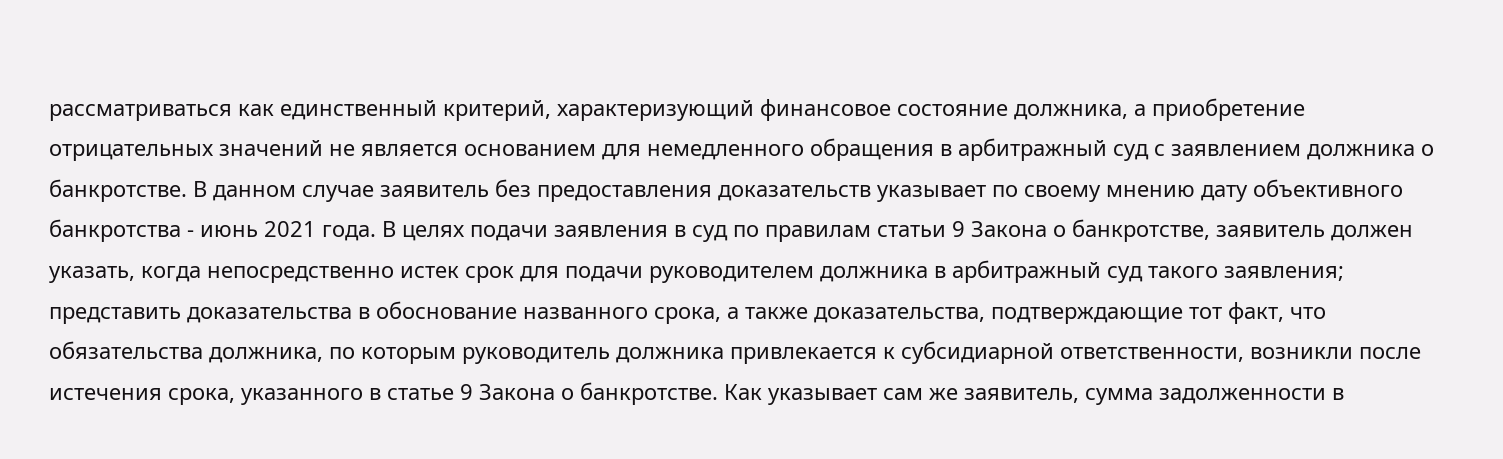рассматриваться как единственный критерий, характеризующий финансовое состояние должника, а приобретение отрицательных значений не является основанием для немедленного обращения в арбитражный суд с заявлением должника о банкротстве. В данном случае заявитель без предоставления доказательств указывает по своему мнению дату объективного банкротства - июнь 2021 года. В целях подачи заявления в суд по правилам статьи 9 Закона о банкротстве, заявитель должен указать, когда непосредственно истек срок для подачи руководителем должника в арбитражный суд такого заявления; представить доказательства в обоснование названного срока, а также доказательства, подтверждающие тот факт, что обязательства должника, по которым руководитель должника привлекается к субсидиарной ответственности, возникли после истечения срока, указанного в статье 9 Закона о банкротстве. Как указывает сам же заявитель, сумма задолженности в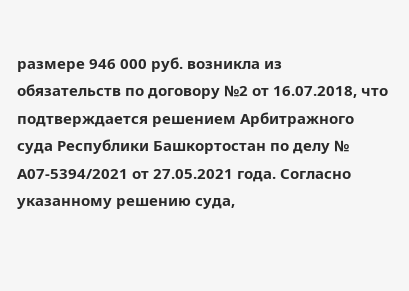размере 946 000 руб. возникла из обязательств по договору №2 от 16.07.2018, что подтверждается решением Арбитражного суда Республики Башкортостан по делу № А07-5394/2021 от 27.05.2021 года. Согласно указанному решению суда,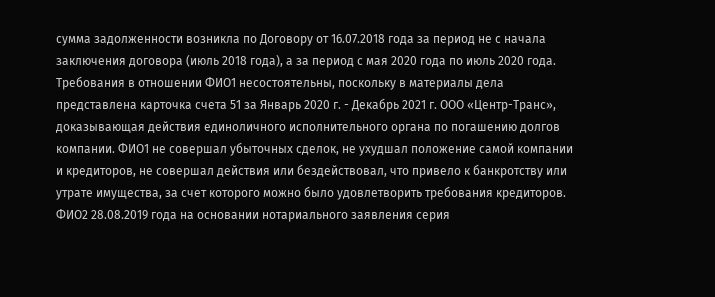сумма задолженности возникла по Договору от 16.07.2018 года за период не с начала заключения договора (июль 2018 года), а за период с мая 2020 года по июль 2020 года. Требования в отношении ФИО1 несостоятельны, поскольку в материалы дела представлена карточка счета 51 за Январь 2020 г. - Декабрь 2021 г. ООО «Центр-Транс», доказывающая действия единоличного исполнительного органа по погашению долгов компании. ФИО1 не совершал убыточных сделок, не ухудшал положение самой компании и кредиторов, не совершал действия или бездействовал, что привело к банкротству или утрате имущества, за счет которого можно было удовлетворить требования кредиторов. ФИО2 28.08.2019 года на основании нотариального заявления серия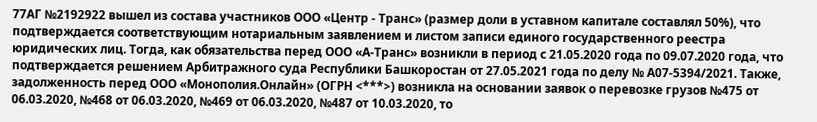77АГ №2192922 вышел из состава участников ООО «Центр - Транс» (размер доли в уставном капитале составлял 50%), что подтверждается соответствующим нотариальным заявлением и листом записи единого государственного реестра юридических лиц. Тогда, как обязательства перед ООО «А-Транс» возникли в период с 21.05.2020 года по 09.07.2020 года, что подтверждается решением Арбитражного суда Республики Башкоростан от 27.05.2021 года по делу № А07-5394/2021. Также, задолженность перед ООО «Монополия.Онлайн» (ОГРН <***>) возникла на основании заявок о перевозке грузов №475 от 06.03.2020, №468 от 06.03.2020, №469 от 06.03.2020, №487 от 10.03.2020, то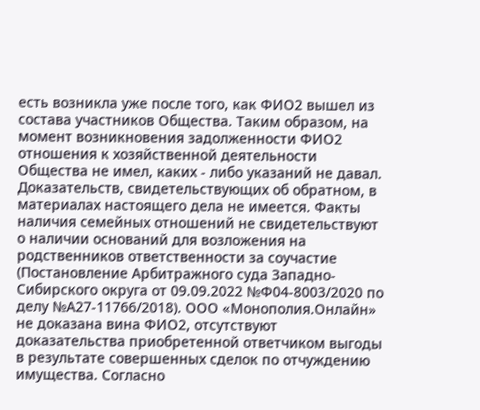есть возникла уже после того, как ФИО2 вышел из состава участников Общества. Таким образом, на момент возникновения задолженности ФИО2 отношения к хозяйственной деятельности Общества не имел, каких - либо указаний не давал. Доказательств, свидетельствующих об обратном, в материалах настоящего дела не имеется. Факты наличия семейных отношений не свидетельствуют о наличии оснований для возложения на родственников ответственности за соучастие (Постановление Арбитражного суда Западно-Сибирского округа от 09.09.2022 №Ф04-8003/2020 по делу №А27-11766/2018). ООО «Монополия.Онлайн» не доказана вина ФИО2, отсутствуют доказательства приобретенной ответчиком выгоды в результате совершенных сделок по отчуждению имущества. Согласно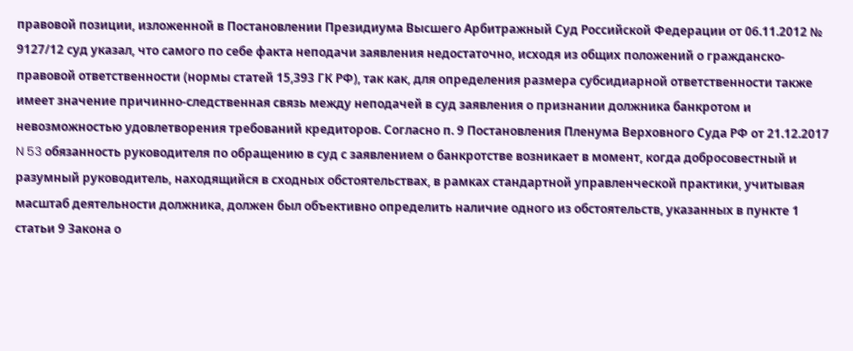правовой позиции, изложенной в Постановлении Президиума Высшего Арбитражный Суд Российской Федерации от 06.11.2012 № 9127/12 суд указал, что самого по себе факта неподачи заявления недостаточно, исходя из общих положений о гражданско-правовой ответственности (нормы статей 15,393 ГК РФ), так как, для определения размера субсидиарной ответственности также имеет значение причинно-следственная связь между неподачей в суд заявления о признании должника банкротом и невозможностью удовлетворения требований кредиторов. Согласно п. 9 Постановления Пленума Верховного Суда РФ от 21.12.2017 N 53 обязанность руководителя по обращению в суд с заявлением о банкротстве возникает в момент, когда добросовестный и разумный руководитель, находящийся в сходных обстоятельствах, в рамках стандартной управленческой практики, учитывая масштаб деятельности должника, должен был объективно определить наличие одного из обстоятельств, указанных в пункте 1 статьи 9 Закона о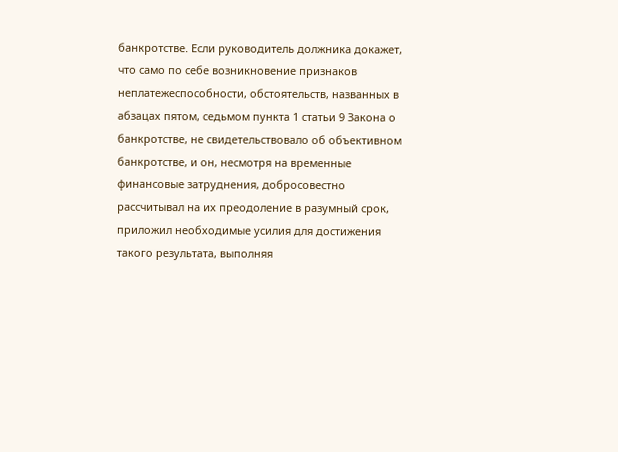банкротстве. Если руководитель должника докажет, что само по себе возникновение признаков неплатежеспособности, обстоятельств, названных в абзацах пятом, седьмом пункта 1 статьи 9 Закона о банкротстве, не свидетельствовало об объективном банкротстве, и он, несмотря на временные финансовые затруднения, добросовестно рассчитывал на их преодоление в разумный срок, приложил необходимые усилия для достижения такого результата, выполняя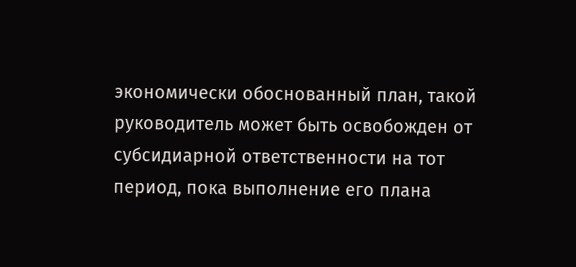экономически обоснованный план, такой руководитель может быть освобожден от субсидиарной ответственности на тот период, пока выполнение его плана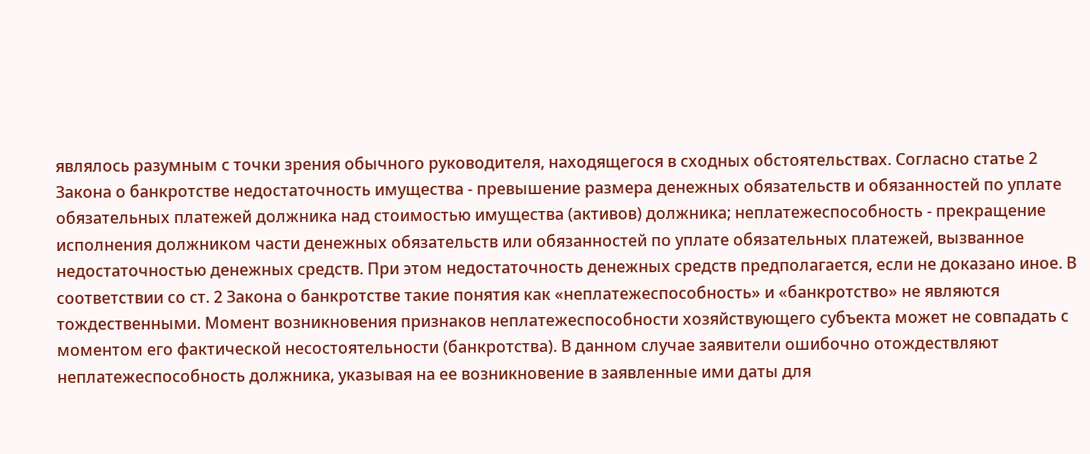являлось разумным с точки зрения обычного руководителя, находящегося в сходных обстоятельствах. Согласно статье 2 Закона о банкротстве недостаточность имущества - превышение размера денежных обязательств и обязанностей по уплате обязательных платежей должника над стоимостью имущества (активов) должника; неплатежеспособность - прекращение исполнения должником части денежных обязательств или обязанностей по уплате обязательных платежей, вызванное недостаточностью денежных средств. При этом недостаточность денежных средств предполагается, если не доказано иное. В соответствии со ст. 2 Закона о банкротстве такие понятия как «неплатежеспособность» и «банкротство» не являются тождественными. Момент возникновения признаков неплатежеспособности хозяйствующего субъекта может не совпадать с моментом его фактической несостоятельности (банкротства). В данном случае заявители ошибочно отождествляют неплатежеспособность должника, указывая на ее возникновение в заявленные ими даты для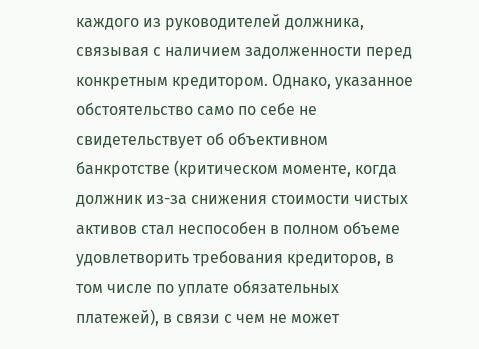каждого из руководителей должника, связывая с наличием задолженности перед конкретным кредитором. Однако, указанное обстоятельство само по себе не свидетельствует об объективном банкротстве (критическом моменте, когда должник из-за снижения стоимости чистых активов стал неспособен в полном объеме удовлетворить требования кредиторов, в том числе по уплате обязательных платежей), в связи с чем не может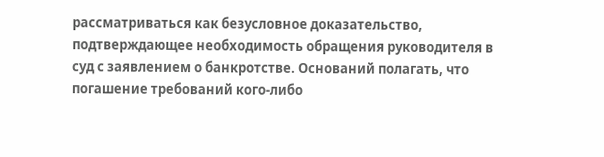рассматриваться как безусловное доказательство, подтверждающее необходимость обращения руководителя в суд с заявлением о банкротстве. Оснований полагать, что погашение требований кого-либо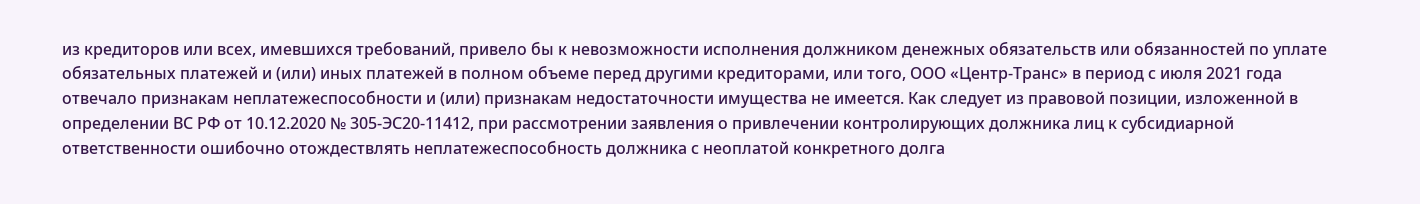из кредиторов или всех, имевшихся требований, привело бы к невозможности исполнения должником денежных обязательств или обязанностей по уплате обязательных платежей и (или) иных платежей в полном объеме перед другими кредиторами, или того, ООО «Центр-Транс» в период с июля 2021 года отвечало признакам неплатежеспособности и (или) признакам недостаточности имущества не имеется. Как следует из правовой позиции, изложенной в определении ВС РФ от 10.12.2020 № 305-ЭС20-11412, при рассмотрении заявления о привлечении контролирующих должника лиц к субсидиарной ответственности ошибочно отождествлять неплатежеспособность должника с неоплатой конкретного долга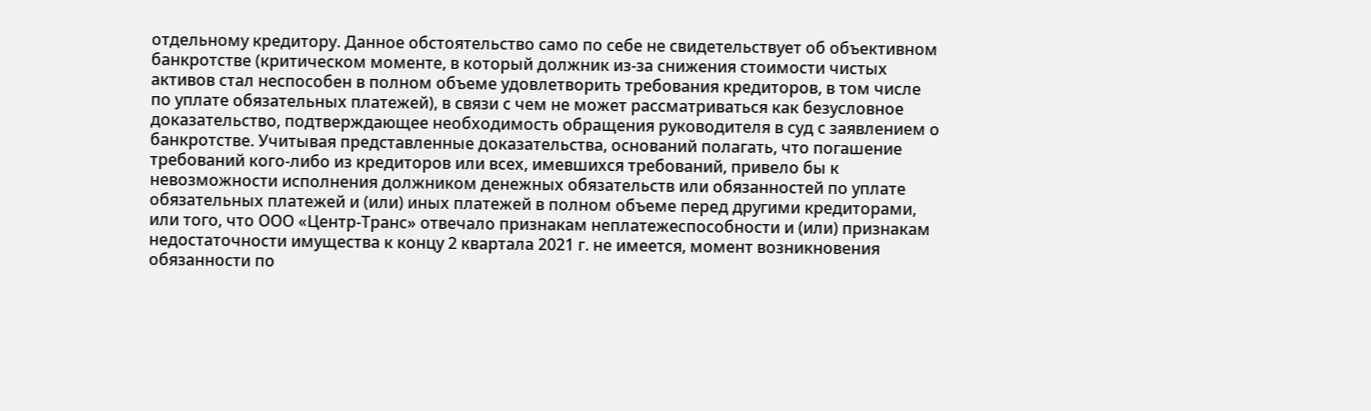отдельному кредитору. Данное обстоятельство само по себе не свидетельствует об объективном банкротстве (критическом моменте, в который должник из-за снижения стоимости чистых активов стал неспособен в полном объеме удовлетворить требования кредиторов, в том числе по уплате обязательных платежей), в связи с чем не может рассматриваться как безусловное доказательство, подтверждающее необходимость обращения руководителя в суд с заявлением о банкротстве. Учитывая представленные доказательства, оснований полагать, что погашение требований кого-либо из кредиторов или всех, имевшихся требований, привело бы к невозможности исполнения должником денежных обязательств или обязанностей по уплате обязательных платежей и (или) иных платежей в полном объеме перед другими кредиторами, или того, что ООО «Центр-Транс» отвечало признакам неплатежеспособности и (или) признакам недостаточности имущества к концу 2 квартала 2021 г. не имеется, момент возникновения обязанности по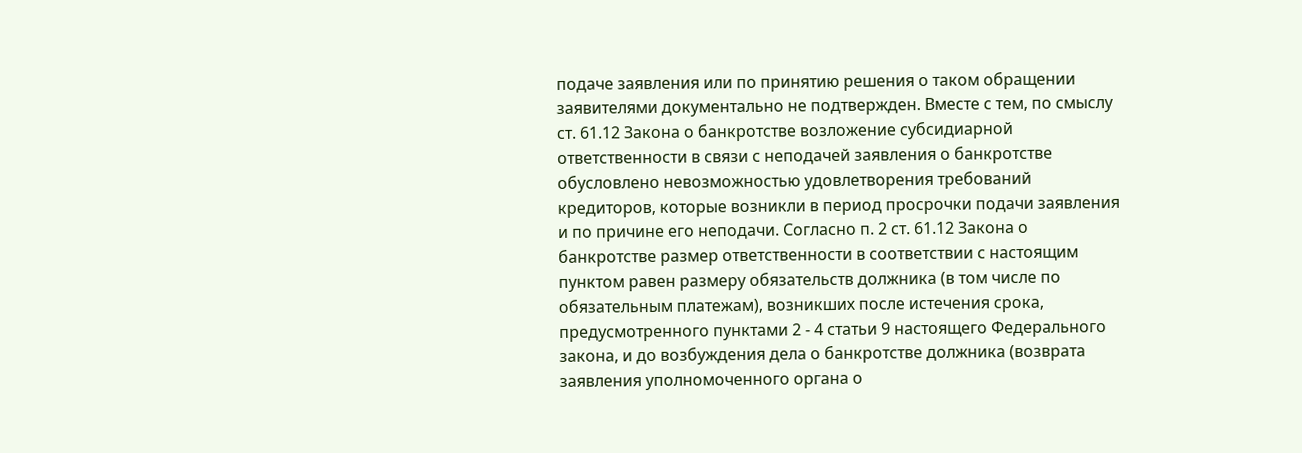подаче заявления или по принятию решения о таком обращении заявителями документально не подтвержден. Вместе с тем, по смыслу ст. 61.12 Закона о банкротстве возложение субсидиарной ответственности в связи с неподачей заявления о банкротстве обусловлено невозможностью удовлетворения требований кредиторов, которые возникли в период просрочки подачи заявления и по причине его неподачи. Согласно п. 2 ст. 61.12 Закона о банкротстве размер ответственности в соответствии с настоящим пунктом равен размеру обязательств должника (в том числе по обязательным платежам), возникших после истечения срока, предусмотренного пунктами 2 - 4 статьи 9 настоящего Федерального закона, и до возбуждения дела о банкротстве должника (возврата заявления уполномоченного органа о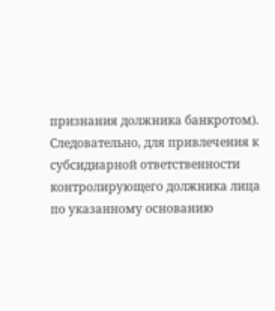признания должника банкротом). Следовательно, для привлечения к субсидиарной ответственности контролирующего должника лица по указанному основанию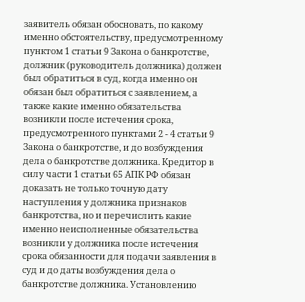заявитель обязан обосновать, по какому именно обстоятельству, предусмотренному пунктом 1 статьи 9 Закона о банкротстве, должник (руководитель должника) должен был обратиться в суд, когда именно он обязан был обратиться с заявлением, а также какие именно обязательства возникли после истечения срока, предусмотренного пунктами 2 - 4 статьи 9 Закона о банкротстве, и до возбуждения дела о банкротстве должника. Кредитор в силу части 1 статьи 65 АПК РФ обязан доказать не только точную дату наступления у должника признаков банкротства, но и перечислить какие именно неисполненные обязательства возникли у должника после истечения срока обязанности для подачи заявления в суд и до даты возбуждения дела о банкротстве должника. Установлению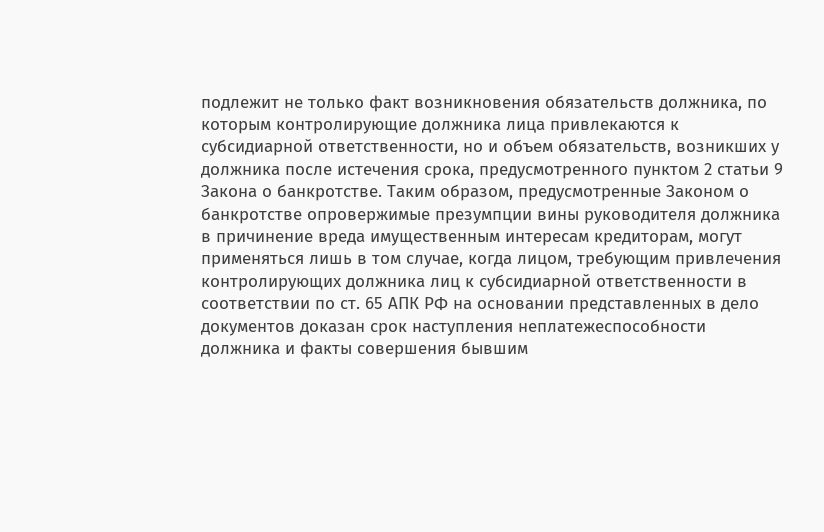подлежит не только факт возникновения обязательств должника, по которым контролирующие должника лица привлекаются к субсидиарной ответственности, но и объем обязательств, возникших у должника после истечения срока, предусмотренного пунктом 2 статьи 9 Закона о банкротстве. Таким образом, предусмотренные Законом о банкротстве опровержимые презумпции вины руководителя должника в причинение вреда имущественным интересам кредиторам, могут применяться лишь в том случае, когда лицом, требующим привлечения контролирующих должника лиц к субсидиарной ответственности в соответствии по ст. 65 АПК РФ на основании представленных в дело документов доказан срок наступления неплатежеспособности должника и факты совершения бывшим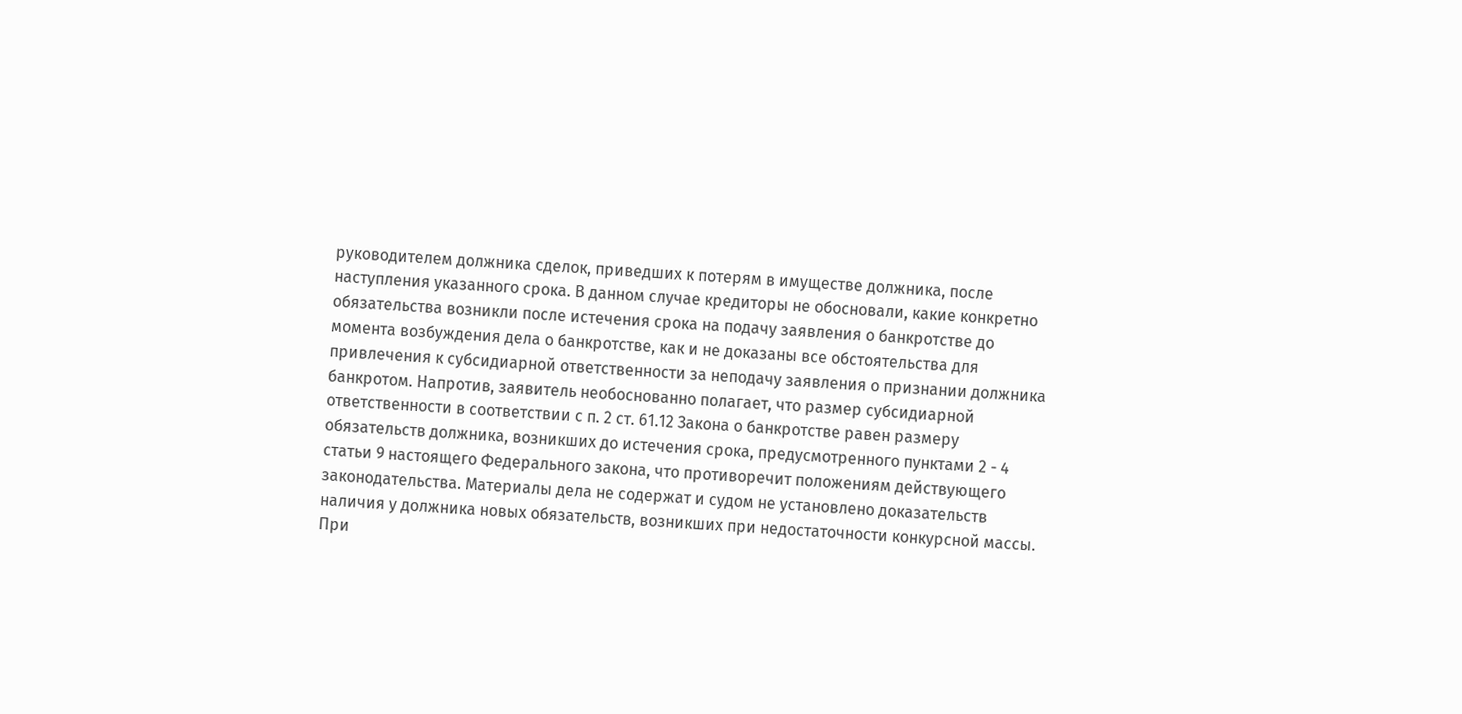руководителем должника сделок, приведших к потерям в имуществе должника, после наступления указанного срока. В данном случае кредиторы не обосновали, какие конкретно обязательства возникли после истечения срока на подачу заявления о банкротстве до момента возбуждения дела о банкротстве, как и не доказаны все обстоятельства для привлечения к субсидиарной ответственности за неподачу заявления о признании должника банкротом. Напротив, заявитель необоснованно полагает, что размер субсидиарной ответственности в соответствии с п. 2 ст. 61.12 Закона о банкротстве равен размеру обязательств должника, возникших до истечения срока, предусмотренного пунктами 2 - 4 статьи 9 настоящего Федерального закона, что противоречит положениям действующего законодательства. Материалы дела не содержат и судом не установлено доказательств наличия у должника новых обязательств, возникших при недостаточности конкурсной массы. При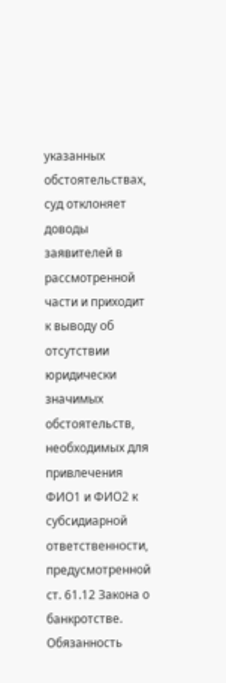указанных обстоятельствах, суд отклоняет доводы заявителей в рассмотренной части и приходит к выводу об отсутствии юридически значимых обстоятельств, необходимых для привлечения ФИО1 и ФИО2 к субсидиарной ответственности, предусмотренной ст. 61.12 Закона о банкротстве. Обязанность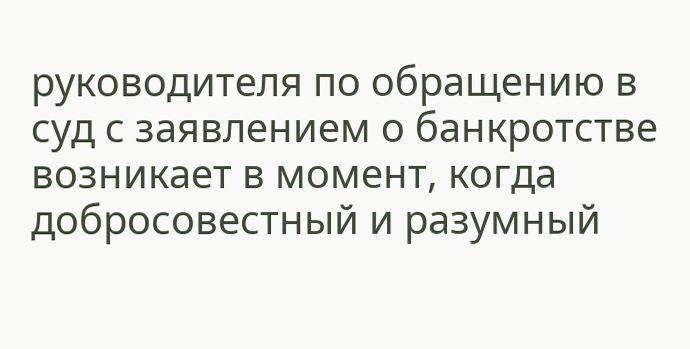руководителя по обращению в суд с заявлением о банкротстве возникает в момент, когда добросовестный и разумный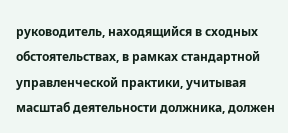руководитель, находящийся в сходных обстоятельствах, в рамках стандартной управленческой практики, учитывая масштаб деятельности должника, должен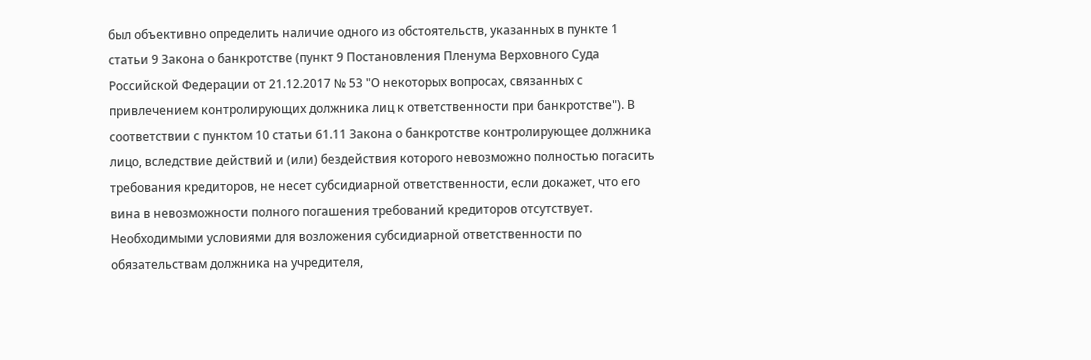был объективно определить наличие одного из обстоятельств, указанных в пункте 1 статьи 9 Закона о банкротстве (пункт 9 Постановления Пленума Верховного Суда Российской Федерации от 21.12.2017 № 53 "О некоторых вопросах, связанных с привлечением контролирующих должника лиц к ответственности при банкротстве"). В соответствии с пунктом 10 статьи 61.11 Закона о банкротстве контролирующее должника лицо, вследствие действий и (или) бездействия которого невозможно полностью погасить требования кредиторов, не несет субсидиарной ответственности, если докажет, что его вина в невозможности полного погашения требований кредиторов отсутствует. Необходимыми условиями для возложения субсидиарной ответственности по обязательствам должника на учредителя,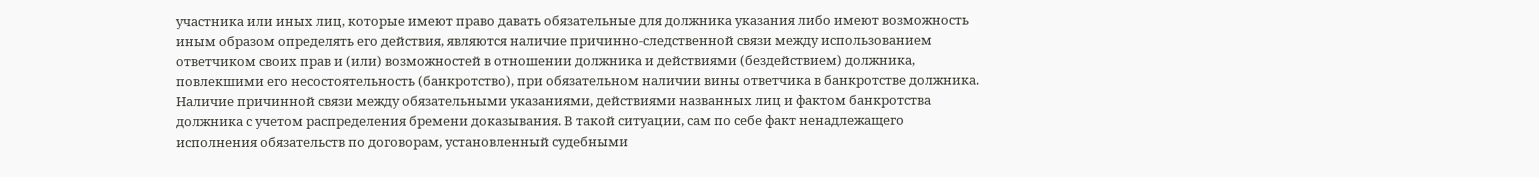участника или иных лиц, которые имеют право давать обязательные для должника указания либо имеют возможность иным образом определять его действия, являются наличие причинно-следственной связи между использованием ответчиком своих прав и (или) возможностей в отношении должника и действиями (бездействием) должника, повлекшими его несостоятельность (банкротство), при обязательном наличии вины ответчика в банкротстве должника. Наличие причинной связи между обязательными указаниями, действиями названных лиц и фактом банкротства должника с учетом распределения бремени доказывания. В такой ситуации, сам по себе факт ненадлежащего исполнения обязательств по договорам, установленный судебными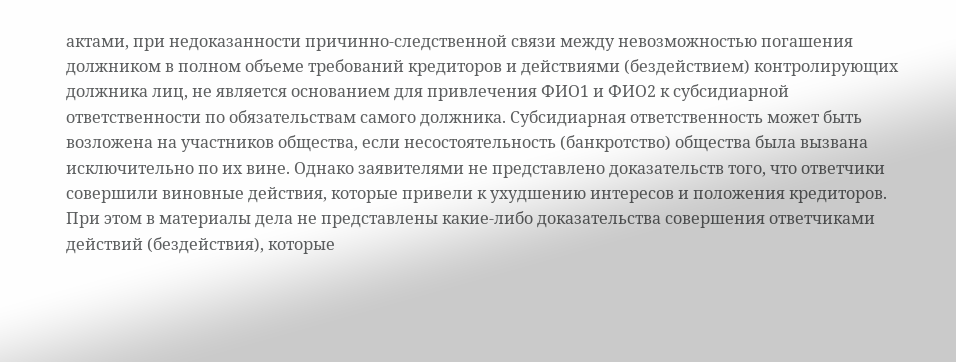актами, при недоказанности причинно-следственной связи между невозможностью погашения должником в полном объеме требований кредиторов и действиями (бездействием) контролирующих должника лиц, не является основанием для привлечения ФИО1 и ФИО2 к субсидиарной ответственности по обязательствам самого должника. Субсидиарная ответственность может быть возложена на участников общества, если несостоятельность (банкротство) общества была вызвана исключительно по их вине. Однако заявителями не представлено доказательств того, что ответчики совершили виновные действия, которые привели к ухудшению интересов и положения кредиторов. При этом в материалы дела не представлены какие-либо доказательства совершения ответчиками действий (бездействия), которые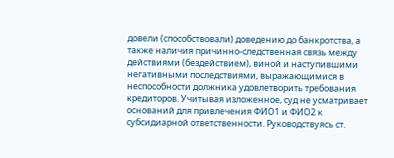довели (способствовали) доведению до банкротства, а также наличия причинно-следственная связь между действиями (бездействием), виной и наступившими негативными последствиями, выражающимися в неспособности должника удовлетворить требования кредиторов. Учитывая изложенное, суд не усматривает оснований для привлечения ФИО1 и ФИО2 к субсидиарной ответственности. Руководствуясь ст.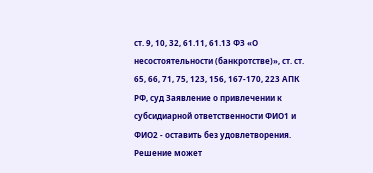ст. 9, 10, 32, 61.11, 61.13 ФЗ «О несостоятельности (банкротстве)», ст. ст. 65, 66, 71, 75, 123, 156, 167-170, 223 АПК РФ, суд Заявление о привлечении к субсидиарной ответственности ФИО1 и ФИО2 - оставить без удовлетворения. Решение может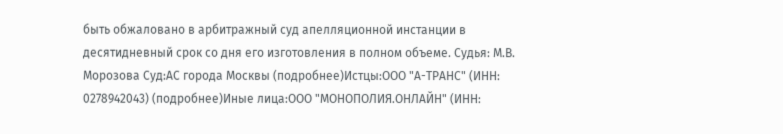быть обжаловано в арбитражный суд апелляционной инстанции в десятидневный срок со дня его изготовления в полном объеме. Судья: М.В. Морозова Суд:АС города Москвы (подробнее)Истцы:ООО "А-ТРАНС" (ИНН: 0278942043) (подробнее)Иные лица:ООО "МОНОПОЛИЯ.ОНЛАЙН" (ИНН: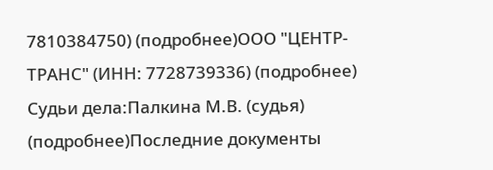7810384750) (подробнее)ООО "ЦЕНТР-ТРАНС" (ИНН: 7728739336) (подробнее) Судьи дела:Палкина М.В. (судья) (подробнее)Последние документы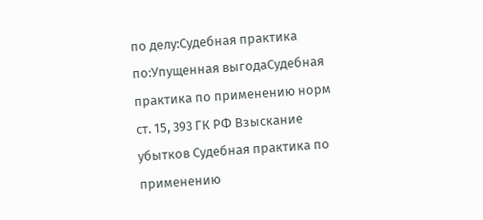по делу:Судебная практика по:Упущенная выгодаСудебная практика по применению норм ст. 15, 393 ГК РФ Взыскание убытков Судебная практика по применению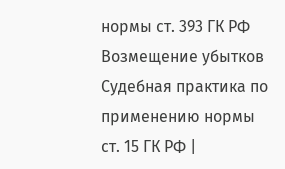нормы ст. 393 ГК РФ
Возмещение убытков Судебная практика по применению нормы ст. 15 ГК РФ |